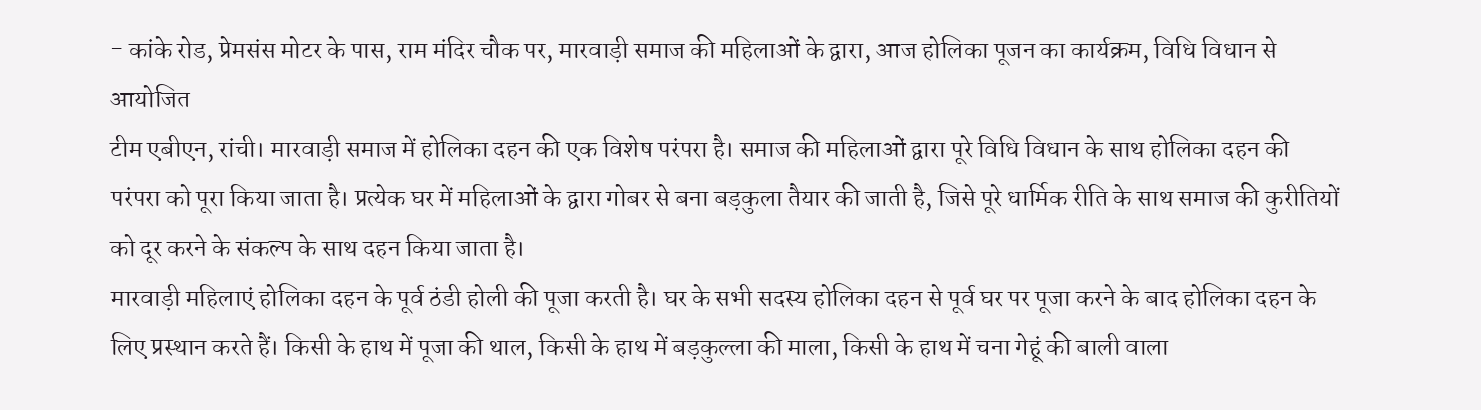- कांके रोड, प्रेमसंस मोटर के पास, राम मंदिर चौक पर, मारवाड़ी समाज की महिलाओं के द्वारा, आज होलिका पूजन का कार्यक्रम, विधि विधान से आयोजित
टीम एबीएन, रांची। मारवाड़ी समाज में होलिका दहन की एक विशेष परंपरा है। समाज की महिलाओं द्वारा पूरे विधि विधान के साथ होलिका दहन की परंपरा को पूरा किया जाता है। प्रत्येक घर में महिलाओं के द्वारा गोबर से बना बड़कुला तैयार की जाती है, जिसे पूरे धार्मिक रीति के साथ समाज की कुरीतियों को दूर करने के संकल्प के साथ दहन किया जाता है।
मारवाड़ी महिलाएं होलिका दहन के पूर्व ठंडी होली की पूजा करती है। घर के सभी सदस्य होलिका दहन से पूर्व घर पर पूजा करने के बाद होलिका दहन के लिए प्रस्थान करते हैं। किसी के हाथ में पूजा की थाल, किसी के हाथ में बड़कुल्ला की माला, किसी के हाथ में चना गेहूं की बाली वाला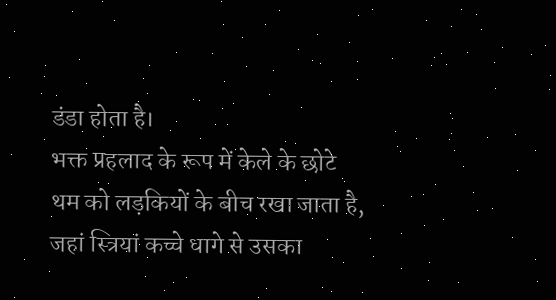डंडा होता है।
भक्त प्रहलाद के रूप में केले के छोटे थम को लड़कियों के बीच रखा जाता है, जहां स्त्रियां कच्चे धागे से उसका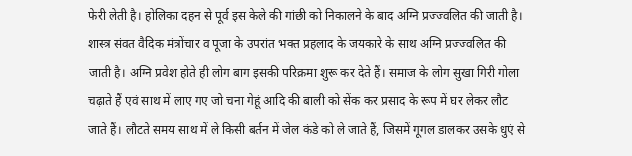फेरी लेती है। होलिका दहन से पूर्व इस केले की गांछी को निकालने के बाद अग्नि प्रज्ज्वलित की जाती है।
शास्त्र संवत वैदिक मंत्रोंचार व पूजा के उपरांत भक्त प्रहलाद के जयकारे के साथ अग्नि प्रज्ज्वलित की जाती है। अग्नि प्रवेश होते ही लोग बाग इसकी परिक्रमा शुरू कर देते हैं। समाज के लोग सुखा गिरी गोला चढ़ाते हैं एवं साथ में लाए गए जो चना गेहूं आदि की बाली को सेंक कर प्रसाद के रूप में घर लेकर लौट जाते हैं। लौटते समय साथ में ले किसी बर्तन में जेल कंडे को ले जाते हैं, जिसमें गूगल डालकर उसके धुएं से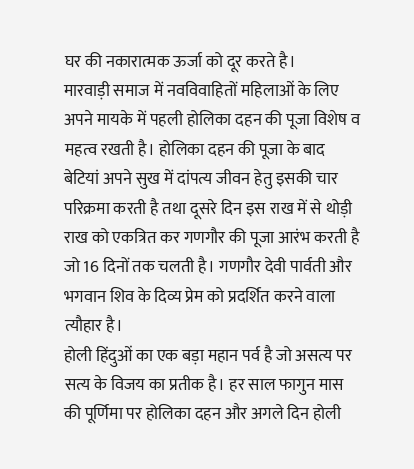घर की नकारात्मक ऊर्जा को दूर करते है।
मारवाड़ी समाज में नवविवाहितों महिलाओं के लिए अपने मायके में पहली होलिका दहन की पूजा विशेष व महत्व रखती है। होलिका दहन की पूजा के बाद बेटियां अपने सुख में दांपत्य जीवन हेतु इसकी चार परिक्रमा करती है तथा दूसरे दिन इस राख में से थोड़ी राख को एकत्रित कर गणगौर की पूजा आरंभ करती है जो 16 दिनों तक चलती है। गणगौर देवी पार्वती और भगवान शिव के दिव्य प्रेम को प्रदर्शित करने वाला त्यौहार है।
होली हिंदुओं का एक बड़ा महान पर्व है जो असत्य पर सत्य के विजय का प्रतीक है। हर साल फागुन मास की पूर्णिमा पर होलिका दहन और अगले दिन होली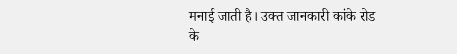मनाई जाती है। उक्त जानकारी कांके रोड के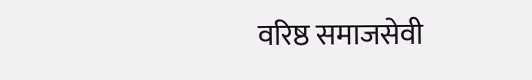वरिष्ठ समाजसेवी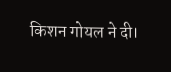किशन गोयल ने दी।